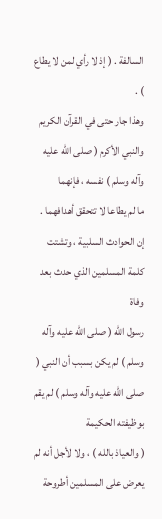السالفة . ( إذ لا رأي لمن لا يطاع ) .
وهذا جار حتى في القرآن الكريم والنبي الأكرم ( صلى الله عليه وآله وسلم ) نفسه ، فإنهما
ما لم يطاعا لا تتحقق أهدافهما .
إن الحوادث السلبية ، وتشتت كلمة المسلمين الذي حدث بعد وفاة
رسول الله ( صلى الله عليه وآله وسلم ) لم يكن بسبب أن النبي ( صلى الله عليه وآله وسلم ) لم يقم بوظيفته الحكيمة
( والعياذ بالله ) ، ولا لأجل أنه لم يعرض على المسلمين أطروحة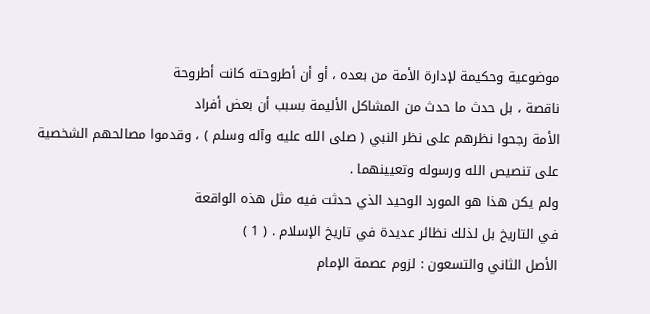موضوعية وحكيمة لإدارة الأمة من بعده ، أو أن أطروحته كانت أطروحة
ناقصة ، بل حدث ما حدث من المشاكل الأليمة بسبب أن بعض أفراد
الأمة رجحوا نظرهم على نظر النبي ( صلى الله عليه وآله وسلم ) ، وقدموا مصالحهم الشخصية
على تنصيص الله ورسوله وتعيينهما .
ولم يكن هذا هو المورد الوحيد الذي حدثت فيه مثل هذه الواقعة
في التاريخ بل لذلك نظائر عديدة في تاريخ الإسلام . ( 1 )
الأصل الثاني والتسعون : لزوم عصمة الإمام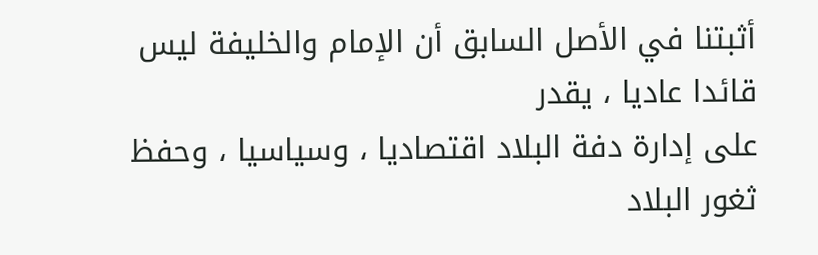أثبتنا في الأصل السابق أن الإمام والخليفة ليس قائدا عاديا ، يقدر
على إدارة دفة البلاد اقتصاديا ، وسياسيا ، وحفظ ثغور البلاد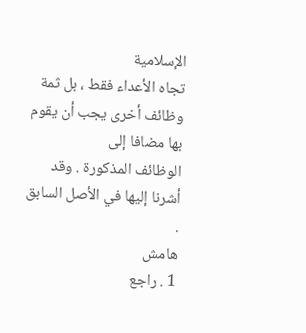الإسلامية
تجاه الأعداء فقط ، بل ثمة وظائف أخرى يجب أن يقوم بها مضافا إلى
الوظائف المذكورة . وقد أشرنا إليها في الأصل السابق .
هامش
1 . راجع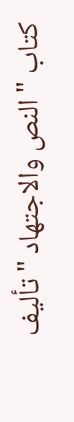كتاب " النص والاجتهاد " تأليف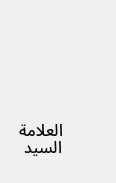العلامة السيد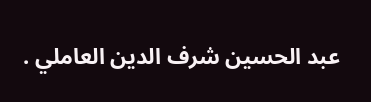عبد الحسين شرف الدين العاملي .